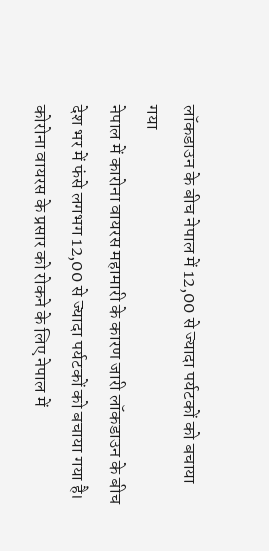लॉकडाउन के बीच नेपाल में 12,00 से ज्यादा पर्यटकों को बचाया गया
नेपाल में कारोना वायरस महामारी के कारण जारी लॉकडाउन के बीच देश भर में फंसे लगभग 12,00 से ज्यादा पर्यटकों को बचाया गया है। कोरोना वायरस के प्रसार को रोकने के लिए नेपाल में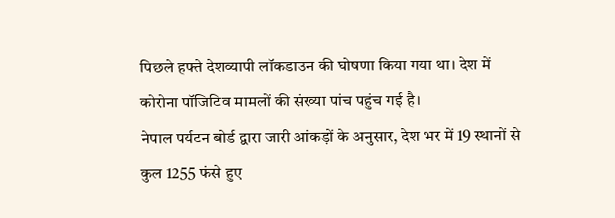पिछले हफ्ते देशव्यापी लॉकडाउन की घोषणा किया गया था। देश में कोरोना पॉजिटिव मामलों की संख्या पांच पहुंच गई है।
नेपाल पर्यटन बोर्ड द्वारा जारी आंकड़ों के अनुसार, देश भर में 19 स्थानों से कुल 1255 फंसे हुए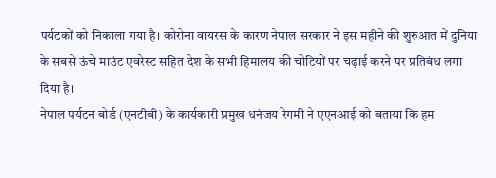पर्यटकों को निकाला गया है। कोरोना वायरस के कारण नेपाल सरकार ने इस महीने की शुरुआत में दुनिया के सबसे ऊंचे माउंट एवरेस्ट सहित देश के सभी हिमालय की चोटियों पर चढ़ाई करने पर प्रतिबंध लगा दिया है।
नेपाल पर्यटन बोर्ड (एनटीबी) के कार्यकारी प्रमुख धनंजय रेगमी ने एएनआई को बताया कि हम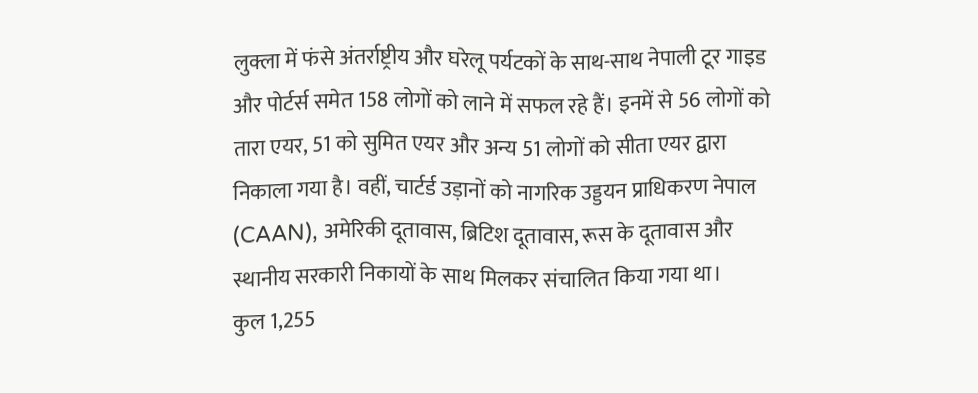लुक्ला में फंसे अंतर्राष्ट्रीय और घरेलू पर्यटकों के साथ-साथ नेपाली टूर गाइड और पोर्टर्स समेत 158 लोगों को लाने में सफल रहे हैं। इनमें से 56 लोगों को तारा एयर, 51 को सुमित एयर और अन्य 51 लोगों को सीता एयर द्वारा निकाला गया है। वहीं, चार्टर्ड उड़ानों को नागरिक उड्डयन प्राधिकरण नेपाल (CAAN), अमेरिकी दूतावास, ब्रिटिश दूतावास, रूस के दूतावास और स्थानीय सरकारी निकायों के साथ मिलकर संचालित किया गया था।
कुल 1,255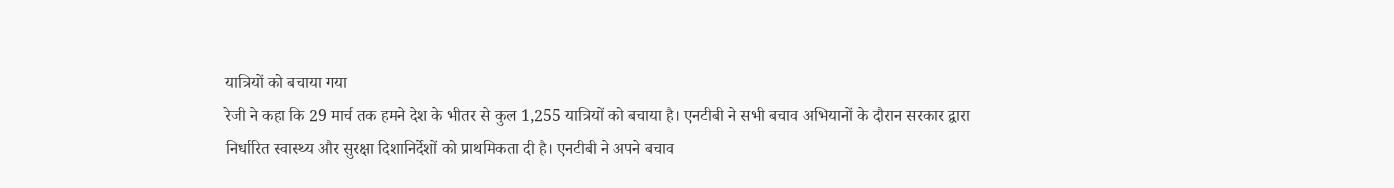यात्रियों को बचाया गया
रेजी ने कहा कि 29 मार्च तक हमने देश के भीतर से कुल 1,255 यात्रियों को बचाया है। एनटीबी ने सभी बचाव अभियानों के दौरान सरकार द्वारा निर्धारित स्वास्थ्य और सुरक्षा दिशानिर्देशों को प्राथमिकता दी है। एनटीबी ने अपने बचाव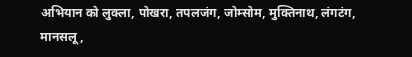अभियान को लुक्ला, पोखरा, तपलजंग, जोम्सोम, मुक्तिनाथ, लंगटंग, मानसलू,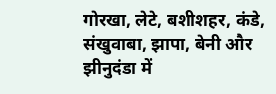गोरखा, लेटे, बशीशहर, कंडे, संखुवाबा, झापा, बेनी और झीनुदंडा में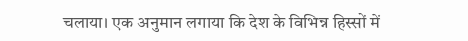चलाया। एक अनुमान लगाया कि देश के विभिन्न हिस्सों में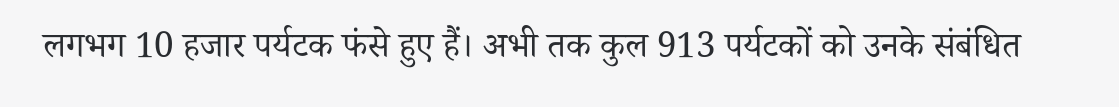लगभग 10 हजार पर्यटक फंसे हुए हैं। अभी तक कुल 913 पर्यटकों को उनके संबंधित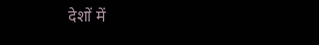देशों में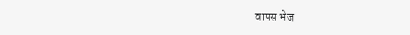वापस भेज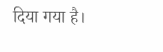दिया गया है।